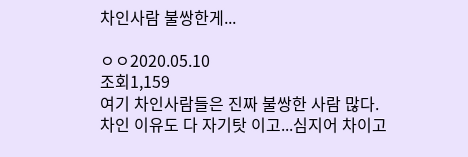차인사람 불쌍한게...

ㅇㅇ2020.05.10
조회1,159
여기 차인사람들은 진짜 불쌍한 사람 많다.
차인 이유도 다 자기탓 이고...심지어 차이고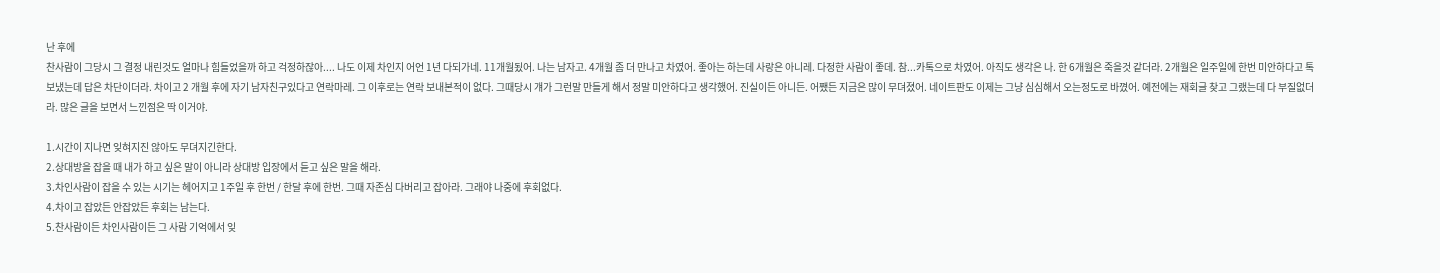난 후에
찬사람이 그당시 그 결정 내린것도 얼마나 힘들었을까 하고 걱정하잖아.... 나도 이제 차인지 어언 1년 다되가네. 11개월됬어. 나는 남자고. 4개월 좀 더 만나고 차였어. 좋아는 하는데 사랑은 아니레. 다정한 사람이 좋데. 참...카톡으로 차였어. 아직도 생각은 나. 한 6개월은 죽을것 같더라. 2개월은 일주일에 한번 미안하다고 톡보냈는데 답은 차단이더라. 차이고 2 개월 후에 자기 남자친구있다고 연락마레. 그 이후로는 연락 보내본적이 없다. 그때당시 걔가 그런말 만들게 해서 정말 미안하다고 생각했어. 진실이든 아니든. 어쨌든 지금은 많이 무뎌졌어. 네이트판도 이제는 그냥 심심해서 오는정도로 바꼈어. 예전에는 재회글 찾고 그랬는데 다 부질없더라. 많은 글을 보면서 느낀점은 딱 이거야.

1.시간이 지나면 잊혀지진 않아도 무뎌지긴한다.
2.상대방을 잡을 때 내가 하고 싶은 말이 아니라 상대방 입장에서 듣고 싶은 말을 해라.
3.차인사람이 잡을 수 있는 시기는 헤어지고 1주일 후 한번 / 한달 후에 한번. 그때 자존심 다버리고 잡아라. 그래야 나중에 후회없다.
4.차이고 잡았든 안잡았든 후회는 남는다.
5.찬사람이든 차인사람이든 그 사람 기억에서 잊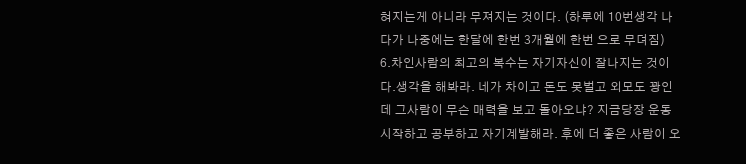혀지는게 아니라 무져지는 것이다. (하루에 10번생각 나다가 나중에는 한달에 한번 3개월에 한번 으로 무뎌짐)
6.차인사람의 최고의 복수는 자기자신이 잘나지는 것이다.생각을 해봐라. 네가 차이고 돈도 못벌고 외모도 꽝인데 그사람이 무슨 매력을 보고 돌아오냐? 지금당장 운동시작하고 공부하고 자기계발해라. 후에 더 좋은 사람이 오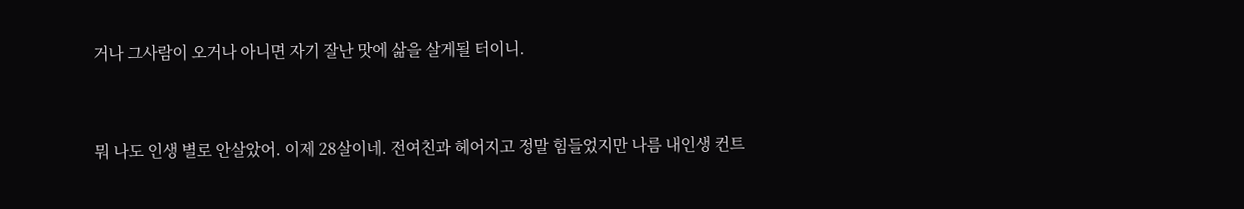거나 그사람이 오거나 아니면 자기 잘난 맛에 삶을 살게될 터이니.


뭐 나도 인생 별로 안살았어. 이제 28살이네. 전여친과 헤어지고 정말 힘들었지만 나름 내인생 컨트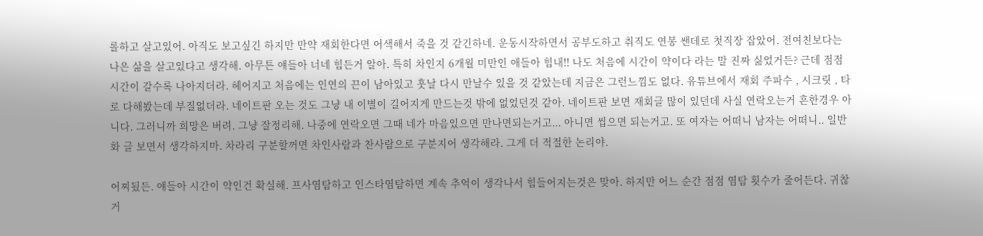롤하고 살고있어. 아직도 보고싶긴 하지만 만약 재회한다면 어색해서 죽을 것 같긴하네. 운동시작하면서 공부도하고 취직도 연봉 쌘데로 첫직장 잡았어. 전여친보다는 나은 삶을 살고있다고 생각해. 아무튼 얘들아 너네 힘든거 알아. 특히 차인지 6개월 미만인 애들아 힘내!! 나도 처음에 시간이 약이다 라는 말 진짜 싫었거든? 근데 점점 시간이 갈수록 나아지더라. 헤어지고 처음에는 인연의 끈이 남아있고 훗날 다시 만날수 있을 것 같았는데 지금은 그런느낌도 없다. 유튜브에서 재회 주파수 , 시크릿 , 타로 다해봤는데 부질없더라. 네이트판 오는 것도 그냥 내 이별이 길어지게 만드는것 밖에 없었던것 같아. 네이트판 보면 재회글 많이 있던데 사실 연락오는거 흔한경우 아니다. 그러니까 희망은 버려. 그냥 잘정리해. 나중에 연락오면 그때 네가 마음있으면 만나면되는거고... 아니면 씹으면 되는거고. 또 여자는 어떠니 남자는 어떠니.. 일반화 글 보면서 생각하지마. 차라리 구분할꺼면 차인사람과 찬사람으로 구분지어 생각해라. 그게 더 적절한 논리야.

어찌됬든. 얘들아 시간이 약인건 확실해. 프사염탐하고 인스타염탐하면 계속 추억이 생각나서 힘들어지는것은 맞아. 하지만 어느 순간 점점 염탐 횟수가 줄어든다. 귀찮거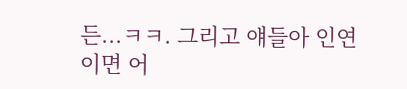든...ㅋㅋ. 그리고 얘들아 인연이면 어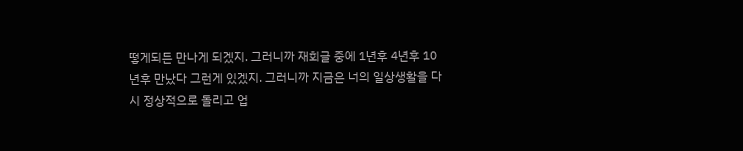떻게되든 만나게 되겠지. 그러니까 재회글 중에 1년후 4년후 10년후 만났다 그런게 있겠지. 그러니까 지금은 너의 일상생활을 다시 정상적으로 돌리고 업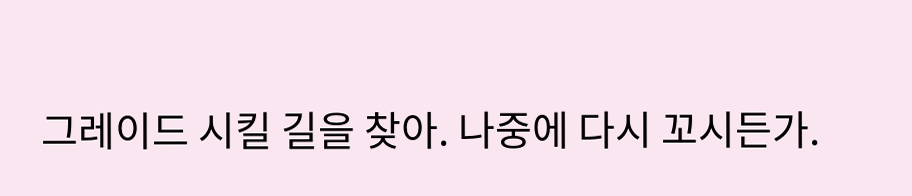그레이드 시킬 길을 찾아. 나중에 다시 꼬시든가.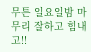무튼 일요일밤 마무리 잘하고 힘내고!!